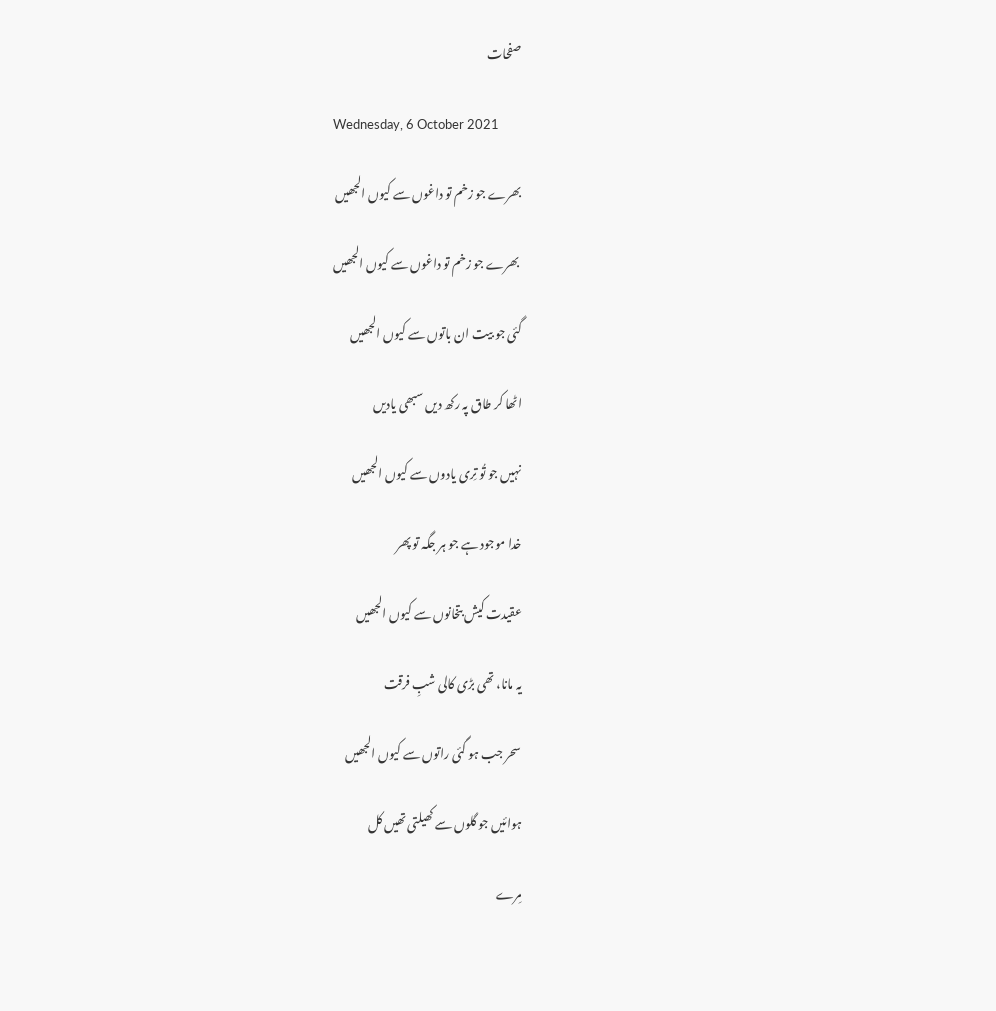صفحات

Wednesday, 6 October 2021

بھرے جو زخم تو داغوں سے کیوں الجھیں

 بھرے جو زخم تو داغوں سے کیوں الجھیں

گئی جو بیت ان باتوں سے کیوں الجھیں

اٹھا کر طاق پہ رکھ دیں سبھی یادیں

نہیں جو تُو تِری یادوں سے کیوں الجھیں

خدا موجود ہے جو ہر جگہ تو پھر

عقیدت کیش بتخانوں سے کیوں الجھیں

یہ مانا، تھی بڑی کالی شبِ فرقت

سحر جب ہو گئی راتوں سے کیوں الجھیں

ہوائیں جو گلوں سے کھیلتی تھیں کل

مِرے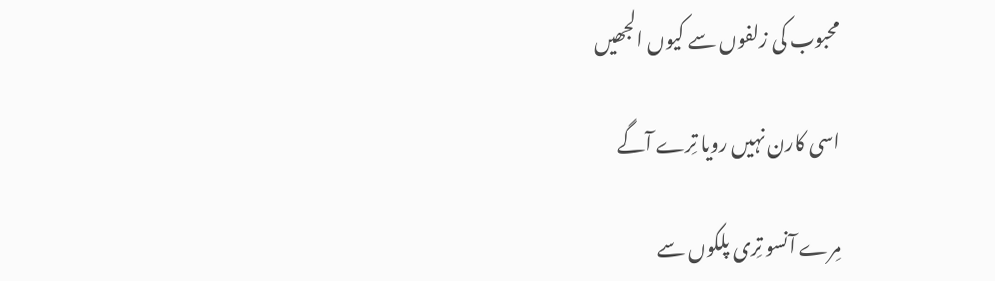محبوب کی زلفوں سے کیوں الجھیں

اسی کارن نہیں رویا تِرے آگے

مِرے آنسو تِری پلکوں سے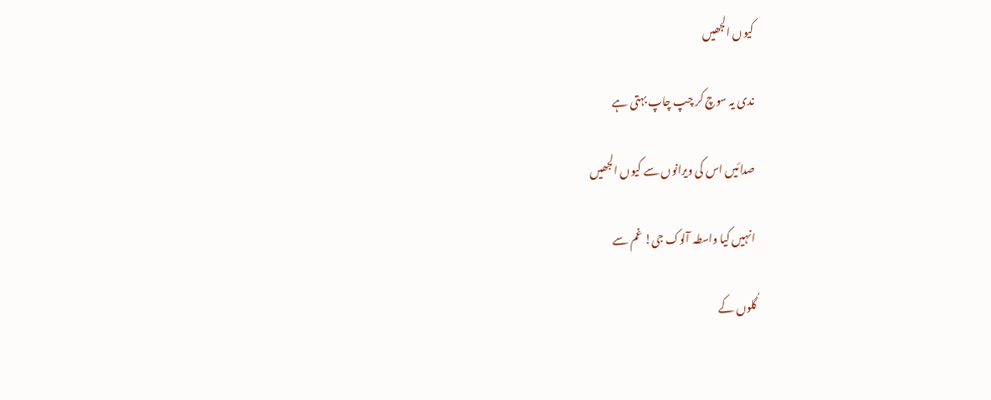کیوں الجھیں

ندی یہ سوچ کر چپ چاپ بہتی ہے

صدائیں اس کی ویرانوں سے کیوں الجھیں

انہیں کیا واسطہ آلوک جی! غم سے

گُلوں کے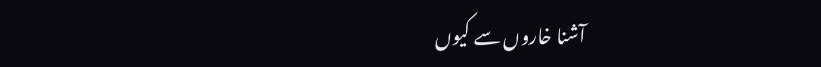آشنا خاروں سے کیوں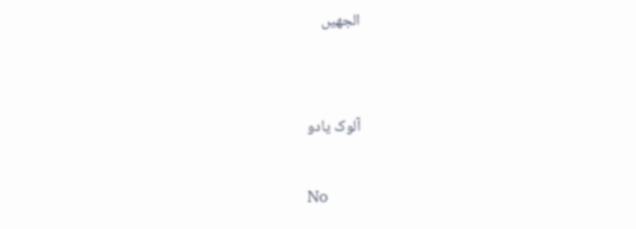الجھیں


آلوک یادو

No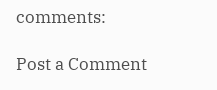comments:

Post a Comment